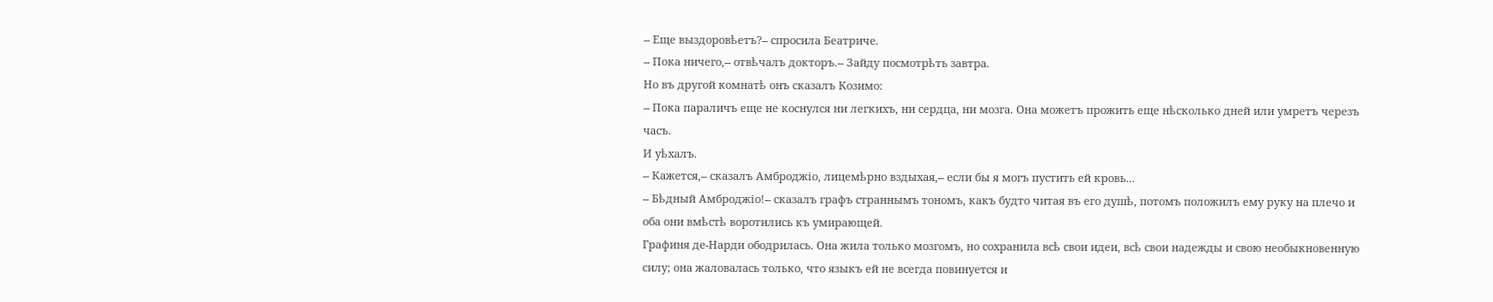-- Еще выздоровѣетъ?-- спросила Беатриче.
-- Пока ничего,-- отвѣчалъ докторъ.-- Зайду посмотрѣть завтра.
Но въ другой комнатѣ онъ сказалъ Козимо:
-- Пока параличъ еще не коснулся ни легкихъ, ни сердца, ни мозга. Она можетъ прожить еще нѣсколько дней или умретъ черезъ часъ.
И уѣхалъ.
-- Кажется,-- сказалъ Амброджіо, лицемѣрно вздыхая,-- если бы я могъ пустить ей кровь...
-- Бѣдный Амброджіо!-- сказалъ графъ страннымъ тономъ, какъ будто читая въ его душѣ, потомъ положилъ ему руку на плечо и оба они вмѣстѣ воротились къ умирающей.
Графиня де-Нарди ободрилась. Она жила только мозгомъ, но сохранила всѣ свои идеи, всѣ свои надежды и свою необыкновенную силу; она жаловалась только, что языкъ ей не всегда повинуется и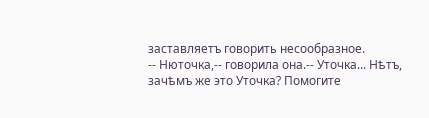заставляетъ говорить несообразное.
-- Нюточка,-- говорила она.-- Уточка... Нѣтъ, зачѣмъ же это Уточка? Помогите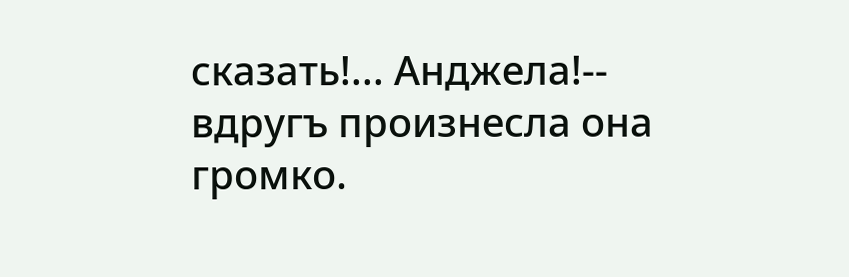сказать!... Анджела!-- вдругъ произнесла она громко.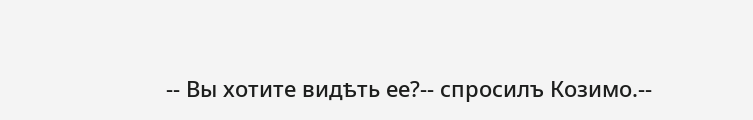-- Вы хотите видѣть ее?-- спросилъ Козимо.--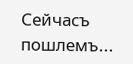Сейчасъ пошлемъ...